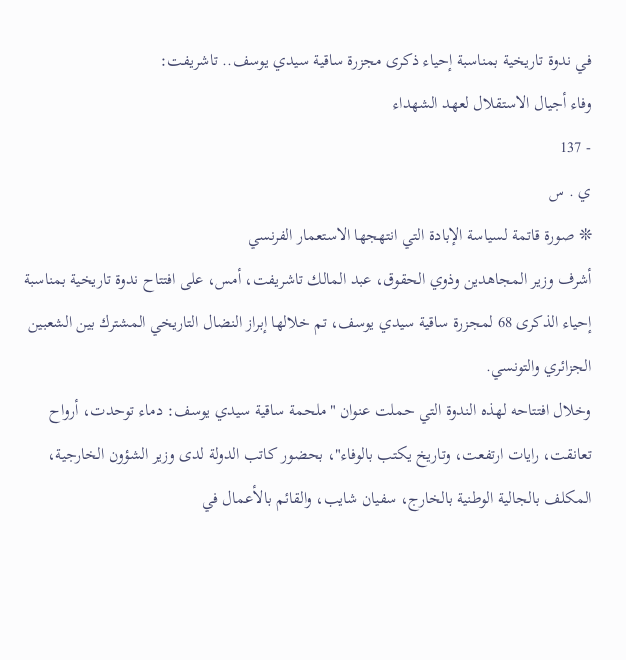في ندوة تاريخية بمناسبة إحياء ذكرى مجزرة ساقية سيدي يوسف.. تاشريفت:
وفاء أجيال الاستقلال لعهد الشهداء
- 137
ي . س
❊ صورة قاتمة لسياسة الإبادة التي انتهجها الاستعمار الفرنسي
أشرف وزير المجاهدين وذوي الحقوق، عبد المالك تاشريفت، أمس، على افتتاح ندوة تاريخية بمناسبة إحياء الذكرى 68 لمجزرة ساقية سيدي يوسف، تم خلالها إبراز النضال التاريخي المشترك بين الشعبين الجزائري والتونسي.
وخلال افتتاحه لهذه الندوة التي حملت عنوان "ملحمة ساقية سيدي يوسف: دماء توحدت، أرواح تعانقت، رايات ارتفعت، وتاريخ يكتب بالوفاء"، بحضور كاتب الدولة لدى وزير الشؤون الخارجية، المكلف بالجالية الوطنية بالخارج، سفيان شايب، والقائم بالأعمال في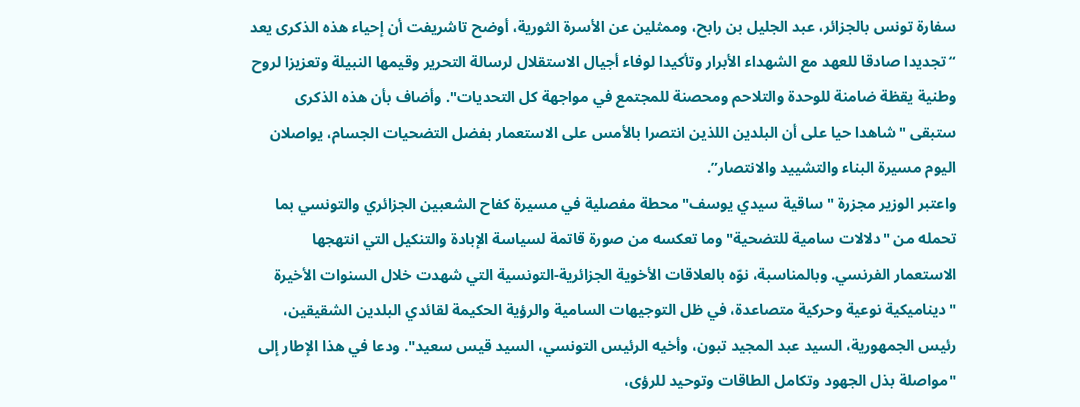سفارة تونس بالجزائر، عبد الجليل بن رابح، وممثلين عن الأسرة الثورية، أوضح تاشريفت أن إحياء هذه الذكرى يعد “تجديدا صادقا للعهد مع الشهداء الأبرار وتأكيدا لوفاء أجيال الاستقلال لرسالة التحرير وقيمها النبيلة وتعزيزا لروح وطنية يقظة ضامنة للوحدة والتلاحم ومحصنة للمجتمع في مواجهة كل التحديات". وأضاف بأن هذه الذكرى ستبقى "شاهدا حيا على أن البلدين اللذين انتصرا بالأمس على الاستعمار بفضل التضحيات الجسام، يواصلان اليوم مسيرة البناء والتشييد والانتصار”.
واعتبر الوزير مجزرة "ساقية سيدي يوسف" محطة مفصلية في مسيرة كفاح الشعبين الجزائري والتونسي بما تحمله من "دلالات سامية للتضحية" وما تعكسه من صورة قاتمة لسياسة الإبادة والتنكيل التي انتهجها الاستعمار الفرنسي. وبالمناسبة، نوّه بالعلاقات الأخوية الجزائرية-التونسية التي شهدت خلال السنوات الأخيرة "ديناميكية نوعية وحركية متصاعدة، في ظل التوجيهات السامية والرؤية الحكيمة لقائدي البلدين الشقيقين، رئيس الجمهورية، السيد عبد المجيد تبون، وأخيه الرئيس التونسي، السيد قيس سعيد". ودعا في هذا الإطار إلى "مواصلة بذل الجهود وتكامل الطاقات وتوحيد للرؤى،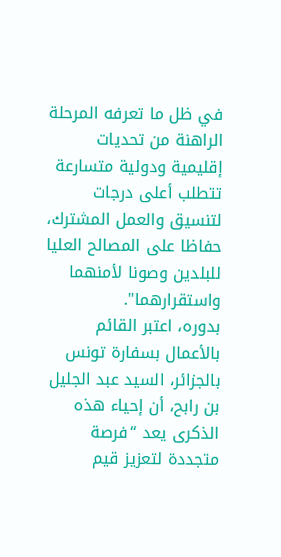في ظل ما تعرفه المرحلة الراهنة من تحديات إقليمية ودولية متسارعة تتطلب أعلى درجات لتنسيق والعمل المشترك، حفاظا على المصالح العليا للبلدين وصونا لأمنهما واستقرارهما".
بدوره، اعتبر القائم بالأعمال بسفارة تونس بالجزائر، السيد عبد الجليل بن رابح، أن إحياء هذه الذكرى يعد “فرصة متجددة لتعزيز قيم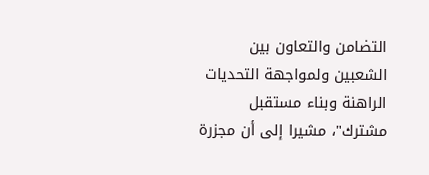التضامن والتعاون بين الشعبين ولمواجهة التحديات الراهنة وبناء مستقبل مشترك"، مشيرا إلى أن مجزرة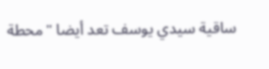ساقية سيدي يوسف تعد أيضا "محطة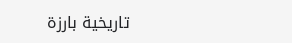تاريخية بارزة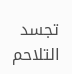تجسد التلاحم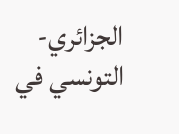الجزائري-التونسي في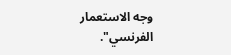وجه الاستعمار الفرنسي".